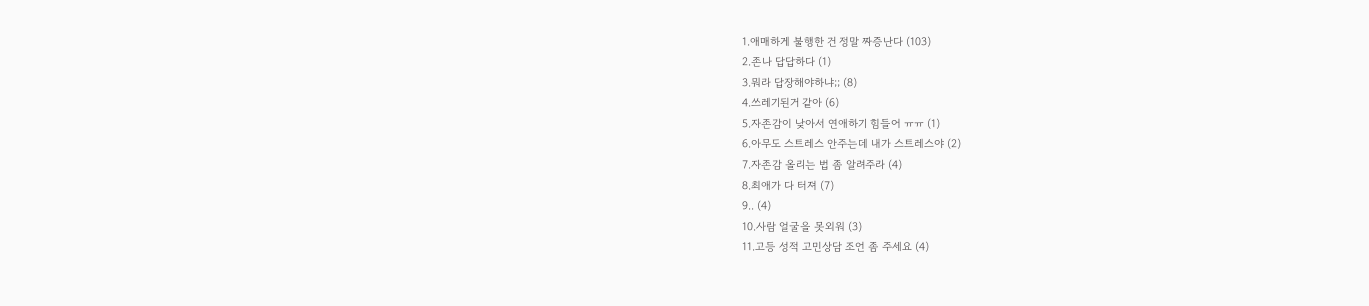1.애매하게 불행한 건 정말 짜증난다 (103)
2.존나 답답하다 (1)
3.뭐라 답장해야하냐;; (8)
4.쓰레기된거 같아 (6)
5.자존감이 낮아서 연애하기 힘들어 ㅠㅠ (1)
6.아무도 스트레스 안주는데 내가 스트레스야 (2)
7.자존감 올리는 법 좀 알려주라 (4)
8.최애가 다 터져 (7)
9.. (4)
10.사람 얼굴을 못외워 (3)
11.고등 성적 고민상담 조언 좀 주세요 (4)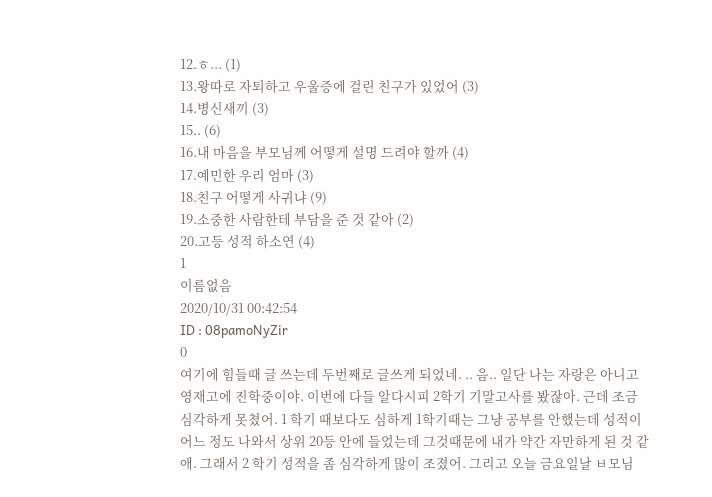12.ㅎ... (1)
13.왕따로 자퇴하고 우울증에 걸린 친구가 있었어 (3)
14.병신새끼 (3)
15.. (6)
16.내 마음을 부모님께 어떻게 설명 드려야 할까 (4)
17.예민한 우리 엄마 (3)
18.친구 어떻게 사귀냐 (9)
19.소중한 사람한테 부담을 준 것 같아 (2)
20.고등 성적 하소연 (4)
1
이름없음
2020/10/31 00:42:54
ID : 08pamoNyZir
0
여기에 힘들때 글 쓰는데 두번째로 글쓰게 되었네. .. 음.. 일단 나는 자랑은 아니고 영재고에 진학중이야. 이번에 다들 알다시피 2학기 기말고사를 봤잖아. 근데 조금 심각하게 못쳤어. 1 학기 때보다도 심하게 1학기때는 그냥 공부를 안했는데 성적이 어느 정도 나와서 상위 20등 안에 들었는데 그것때문에 내가 약간 자만하게 된 것 같애. 그래서 2 학기 성적을 좀 심각하게 많이 조졌어. 그리고 오늘 금요일날 ㅂ모님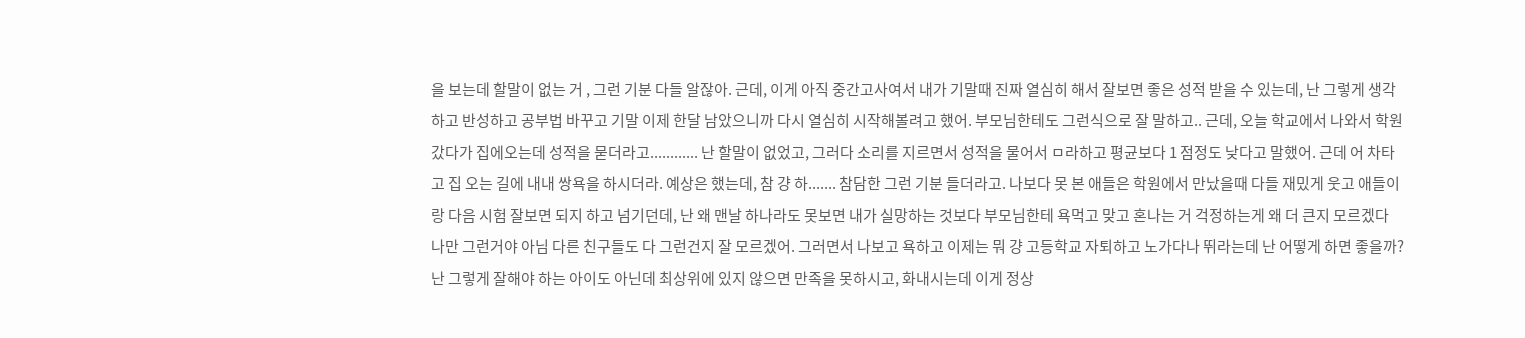을 보는데 할말이 없는 거 , 그런 기분 다들 알잖아. 근데, 이게 아직 중간고사여서 내가 기말때 진짜 열심히 해서 잘보면 좋은 성적 받을 수 있는데, 난 그렇게 생각하고 반성하고 공부법 바꾸고 기말 이제 한달 남았으니까 다시 열심히 시작해볼려고 했어. 부모님한테도 그런식으로 잘 말하고.. 근데, 오늘 학교에서 나와서 학원 갔다가 집에오는데 성적을 묻더라고............ 난 할말이 없었고, 그러다 소리를 지르면서 성적을 물어서 ㅁ라하고 평균보다 1 점정도 낮다고 말했어. 근데 어 차타고 집 오는 길에 내내 쌍욕을 하시더라. 예상은 했는데, 참 걍 하....... 참담한 그런 기분 들더라고. 나보다 못 본 애들은 학원에서 만났을때 다들 재밌게 웃고 애들이랑 다음 시험 잘보면 되지 하고 넘기던데, 난 왜 맨날 하나라도 못보면 내가 실망하는 것보다 부모님한테 욕먹고 맞고 혼나는 거 걱정하는게 왜 더 큰지 모르겠다 나만 그런거야 아님 다른 친구들도 다 그런건지 잘 모르겠어. 그러면서 나보고 욕하고 이제는 뭐 걍 고등학교 자퇴하고 노가다나 뛰라는데 난 어떻게 하면 좋을까? 난 그렇게 잘해야 하는 아이도 아닌데 최상위에 있지 않으면 만족을 못하시고, 화내시는데 이게 정상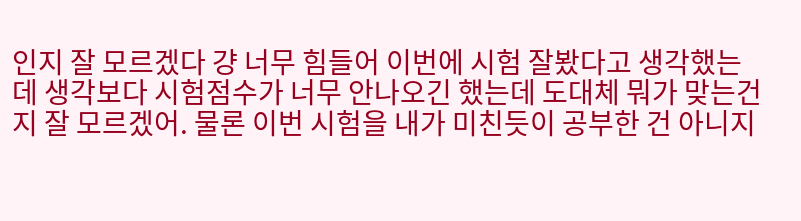인지 잘 모르겠다 걍 너무 힘들어 이번에 시험 잘봤다고 생각했는데 생각보다 시험점수가 너무 안나오긴 했는데 도대체 뭐가 맞는건지 잘 모르겠어. 물론 이번 시험을 내가 미친듯이 공부한 건 아니지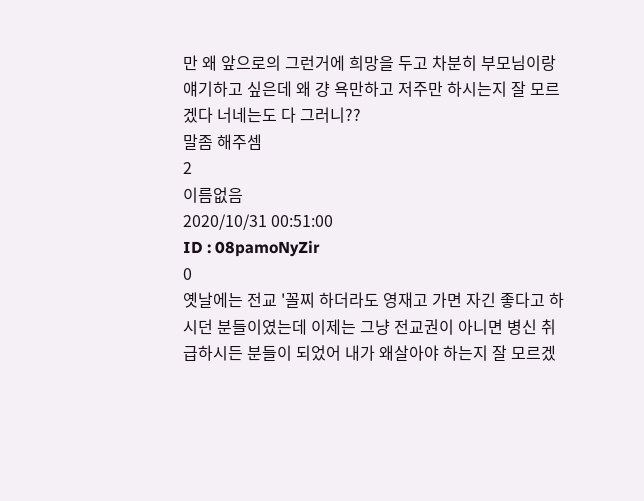만 왜 앞으로의 그런거에 희망을 두고 차분히 부모님이랑 얘기하고 싶은데 왜 걍 욕만하고 저주만 하시는지 잘 모르겠다 너네는도 다 그러니??
말좀 해주셈
2
이름없음
2020/10/31 00:51:00
ID : 08pamoNyZir
0
옛날에는 전교 '꼴찌 하더라도 영재고 가면 자긴 좋다고 하시던 분들이였는데 이제는 그냥 전교권이 아니면 병신 취급하시든 분들이 되었어 내가 왜살아야 하는지 잘 모르겠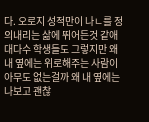다. 오로지 성적만이 나ㄴ를 정의내리는 삶에 뛰어든것 같애 대다수 학생들도 그렇지만 왜 내 옆에는 위로해주는 사람이 아무도 없는걸까 왜 내 옆에는 나보고 괜찮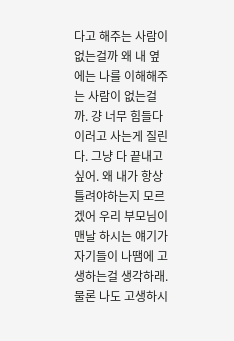다고 해주는 사람이 없는걸까 왜 내 옆에는 나를 이해해주는 사람이 없는걸까. 걍 너무 힘들다 이러고 사는게 질린다. 그냥 다 끝내고 싶어. 왜 내가 항상 틀려야하는지 모르겠어 우리 부모님이 맨날 하시는 얘기가 자기들이 나땜에 고생하는걸 생각하래. 물론 나도 고생하시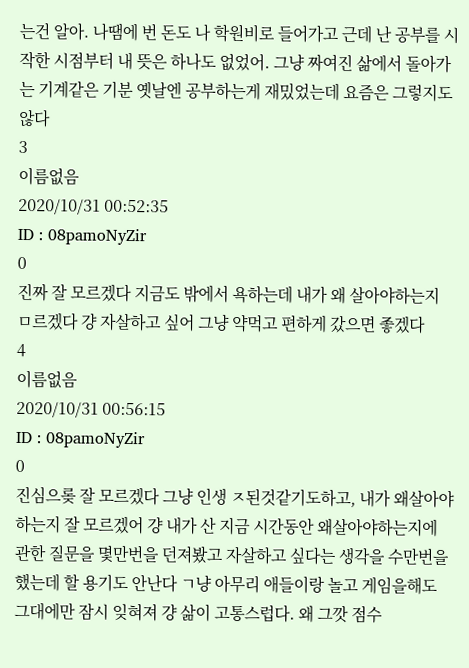는건 알아. 나땜에 번 돈도 나 학원비로 들어가고 근데 난 공부를 시작한 시점부터 내 뜻은 하나도 없었어. 그냥 짜여진 삶에서 돌아가는 기계같은 기분 옛날엔 공부하는게 재밌었는데 요즘은 그렇지도 않다
3
이름없음
2020/10/31 00:52:35
ID : 08pamoNyZir
0
진짜 잘 모르겠다 지금도 밖에서 욕하는데 내가 왜 살아야하는지 ㅁ르겠다 걍 자살하고 싶어 그냥 약먹고 편하게 갔으면 좋겠다
4
이름없음
2020/10/31 00:56:15
ID : 08pamoNyZir
0
진심으롲 잘 모르겠다 그냥 인생 ㅈ된것같기도하고, 내가 왜살아야하는지 잘 모르겠어 걍 내가 산 지금 시간동안 왜살아야하는지에 관한 질문을 몇만번을 던져봤고 자살하고 싶다는 생각을 수만번을 했는데 할 용기도 안난다 ㄱ냥 아무리 애들이랑 놀고 게임을해도 그대에만 잠시 잊혀져 걍 삶이 고통스럽다. 왜 그깟 점수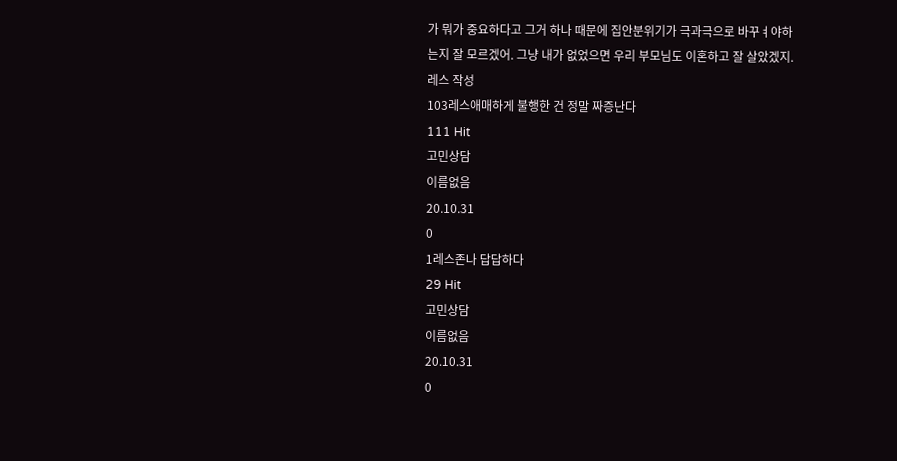가 뭐가 중요하다고 그거 하나 때문에 집안분위기가 극과극으로 바꾸ㅕ야하는지 잘 모르겠어. 그냥 내가 없었으면 우리 부모님도 이혼하고 잘 살았겠지.
레스 작성
103레스애매하게 불행한 건 정말 짜증난다
111 Hit
고민상담
이름없음
20.10.31
0
1레스존나 답답하다
29 Hit
고민상담
이름없음
20.10.31
0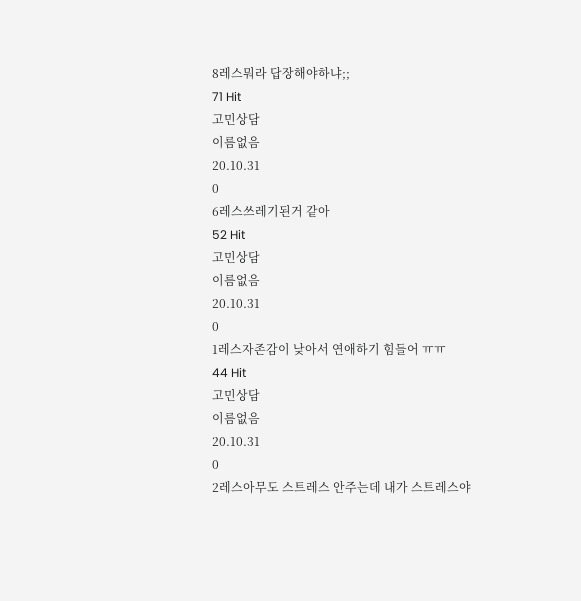8레스뭐라 답장해야하냐;;
71 Hit
고민상담
이름없음
20.10.31
0
6레스쓰레기된거 같아
52 Hit
고민상담
이름없음
20.10.31
0
1레스자존감이 낮아서 연애하기 힘들어 ㅠㅠ
44 Hit
고민상담
이름없음
20.10.31
0
2레스아무도 스트레스 안주는데 내가 스트레스야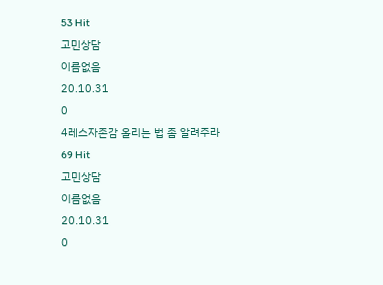53 Hit
고민상담
이름없음
20.10.31
0
4레스자존감 올리는 법 좀 알려주라
69 Hit
고민상담
이름없음
20.10.31
0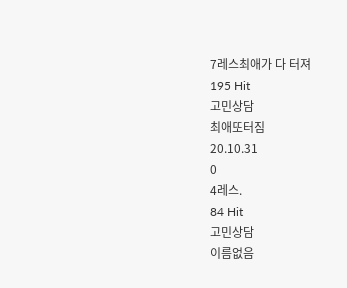7레스최애가 다 터져
195 Hit
고민상담
최애또터짐
20.10.31
0
4레스.
84 Hit
고민상담
이름없음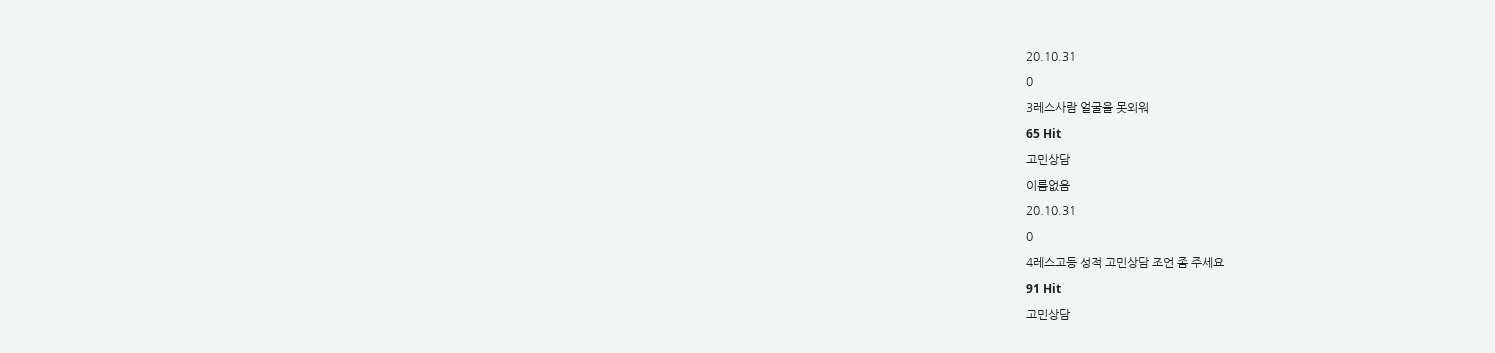20.10.31
0
3레스사람 얼굴을 못외워
65 Hit
고민상담
이름없음
20.10.31
0
4레스고등 성적 고민상담 조언 좀 주세요
91 Hit
고민상담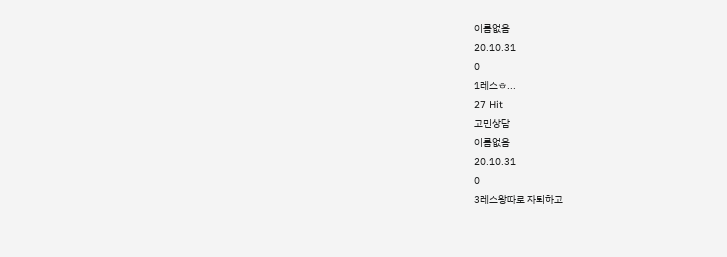이름없음
20.10.31
0
1레스ㅎ...
27 Hit
고민상담
이름없음
20.10.31
0
3레스왕따로 자퇴하고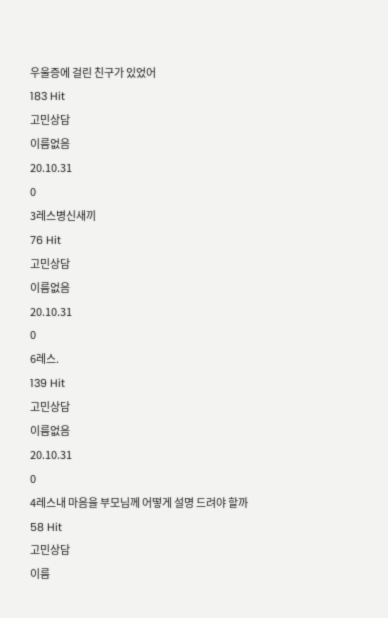우울증에 걸린 친구가 있었어
183 Hit
고민상담
이름없음
20.10.31
0
3레스병신새끼
76 Hit
고민상담
이름없음
20.10.31
0
6레스.
139 Hit
고민상담
이름없음
20.10.31
0
4레스내 마음을 부모님께 어떻게 설명 드려야 할까
58 Hit
고민상담
이름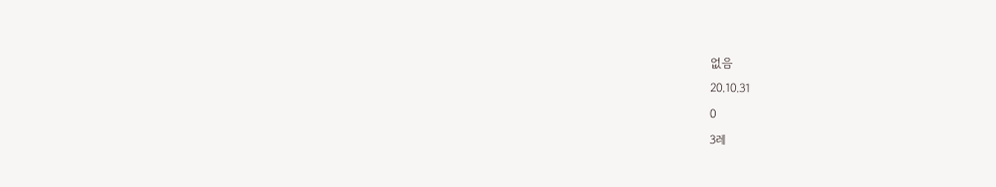없음
20.10.31
0
3레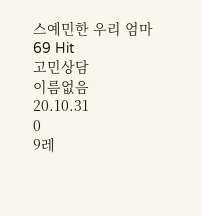스예민한 우리 엄마
69 Hit
고민상담
이름없음
20.10.31
0
9레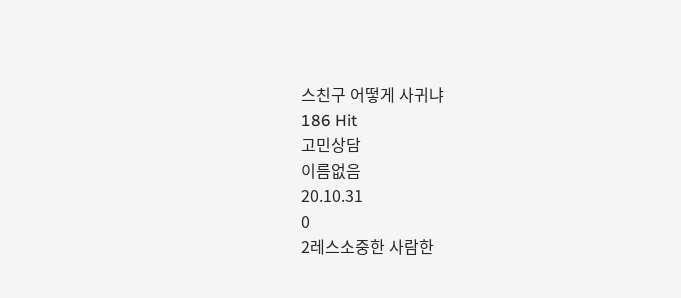스친구 어떻게 사귀냐
186 Hit
고민상담
이름없음
20.10.31
0
2레스소중한 사람한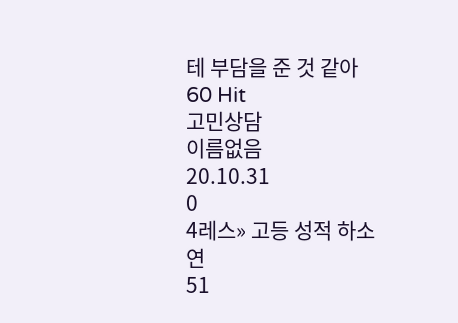테 부담을 준 것 같아
60 Hit
고민상담
이름없음
20.10.31
0
4레스» 고등 성적 하소연
51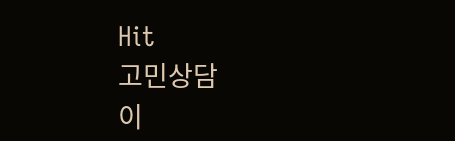Hit
고민상담
이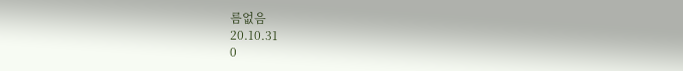름없음
20.10.31
0